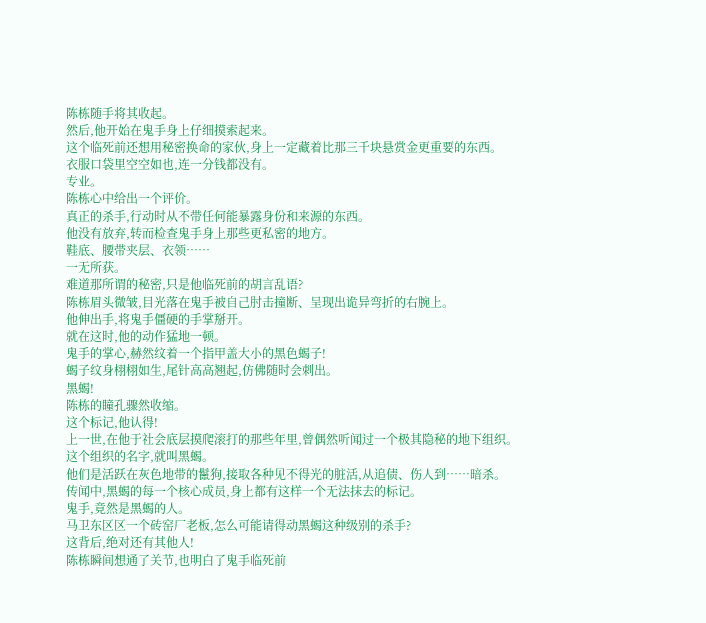陈栋随手将其收起。
然后,他开始在鬼手身上仔细摸索起来。
这个临死前还想用秘密换命的家伙,身上一定藏着比那三千块悬赏金更重要的东西。
衣服口袋里空空如也,连一分钱都没有。
专业。
陈栋心中给出一个评价。
真正的杀手,行动时从不带任何能暴露身份和来源的东西。
他没有放弃,转而检查鬼手身上那些更私密的地方。
鞋底、腰带夹层、衣领……
一无所获。
难道那所谓的秘密,只是他临死前的胡言乱语?
陈栋眉头微皱,目光落在鬼手被自己肘击撞断、呈现出诡异弯折的右腕上。
他伸出手,将鬼手僵硬的手掌掰开。
就在这时,他的动作猛地一顿。
鬼手的掌心,赫然纹着一个指甲盖大小的黑色蝎子!
蝎子纹身栩栩如生,尾针高高翘起,仿佛随时会刺出。
黑蝎!
陈栋的瞳孔骤然收缩。
这个标记,他认得!
上一世,在他于社会底层摸爬滚打的那些年里,曾偶然听闻过一个极其隐秘的地下组织。
这个组织的名字,就叫黑蝎。
他们是活跃在灰色地带的鬣狗,接取各种见不得光的脏活,从追债、伤人到……暗杀。
传闻中,黑蝎的每一个核心成员,身上都有这样一个无法抹去的标记。
鬼手,竟然是黑蝎的人。
马卫东区区一个砖窑厂老板,怎么可能请得动黑蝎这种级别的杀手?
这背后,绝对还有其他人!
陈栋瞬间想通了关节,也明白了鬼手临死前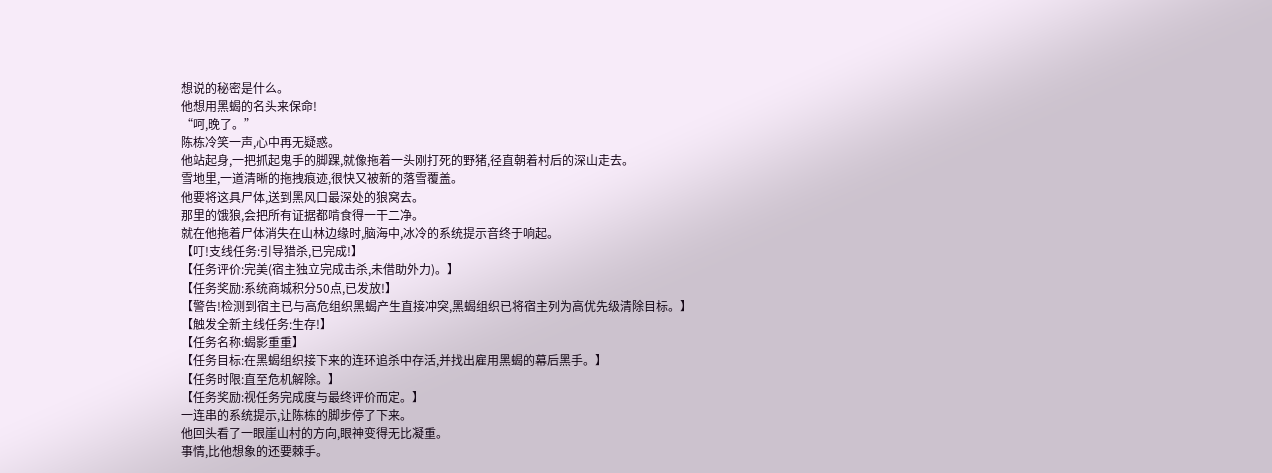想说的秘密是什么。
他想用黑蝎的名头来保命!
“呵,晚了。”
陈栋冷笑一声,心中再无疑惑。
他站起身,一把抓起鬼手的脚踝,就像拖着一头刚打死的野猪,径直朝着村后的深山走去。
雪地里,一道清晰的拖拽痕迹,很快又被新的落雪覆盖。
他要将这具尸体,送到黑风口最深处的狼窝去。
那里的饿狼,会把所有证据都啃食得一干二净。
就在他拖着尸体消失在山林边缘时,脑海中,冰冷的系统提示音终于响起。
【叮!支线任务:引导猎杀,已完成!】
【任务评价:完美(宿主独立完成击杀,未借助外力)。】
【任务奖励:系统商城积分50点,已发放!】
【警告!检测到宿主已与高危组织黑蝎产生直接冲突,黑蝎组织已将宿主列为高优先级清除目标。】
【触发全新主线任务:生存!】
【任务名称:蝎影重重】
【任务目标:在黑蝎组织接下来的连环追杀中存活,并找出雇用黑蝎的幕后黑手。】
【任务时限:直至危机解除。】
【任务奖励:视任务完成度与最终评价而定。】
一连串的系统提示,让陈栋的脚步停了下来。
他回头看了一眼崖山村的方向,眼神变得无比凝重。
事情,比他想象的还要棘手。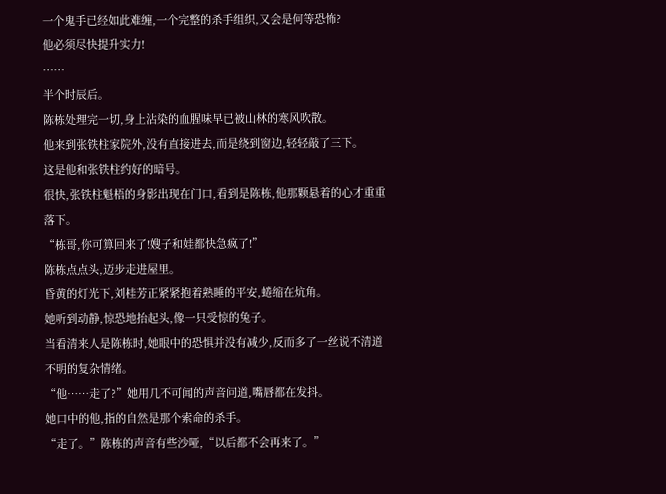一个鬼手已经如此难缠,一个完整的杀手组织,又会是何等恐怖?
他必须尽快提升实力!
……
半个时辰后。
陈栋处理完一切,身上沾染的血腥味早已被山林的寒风吹散。
他来到张铁柱家院外,没有直接进去,而是绕到窗边,轻轻敲了三下。
这是他和张铁柱约好的暗号。
很快,张铁柱魁梧的身影出现在门口,看到是陈栋,他那颗悬着的心才重重落下。
“栋哥,你可算回来了!嫂子和娃都快急疯了!”
陈栋点点头,迈步走进屋里。
昏黄的灯光下,刘桂芳正紧紧抱着熟睡的平安,蜷缩在炕角。
她听到动静,惊恐地抬起头,像一只受惊的兔子。
当看清来人是陈栋时,她眼中的恐惧并没有减少,反而多了一丝说不清道不明的复杂情绪。
“他……走了?”她用几不可闻的声音问道,嘴唇都在发抖。
她口中的他,指的自然是那个索命的杀手。
“走了。”陈栋的声音有些沙哑,“以后都不会再来了。”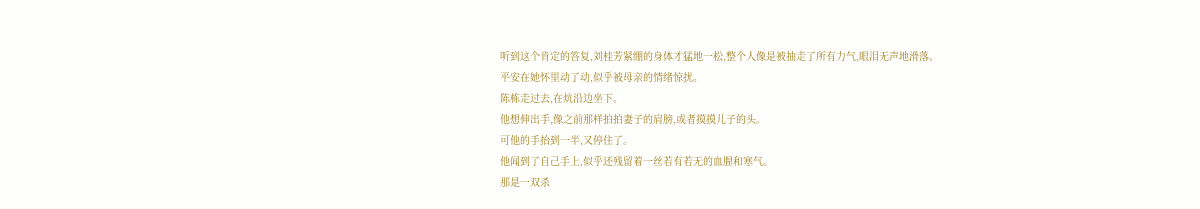听到这个肯定的答复,刘桂芳紧绷的身体才猛地一松,整个人像是被抽走了所有力气,眼泪无声地滑落。
平安在她怀里动了动,似乎被母亲的情绪惊扰。
陈栋走过去,在炕沿边坐下。
他想伸出手,像之前那样拍拍妻子的肩膀,或者摸摸儿子的头。
可他的手抬到一半,又停住了。
他闻到了自己手上,似乎还残留着一丝若有若无的血腥和寒气。
那是一双杀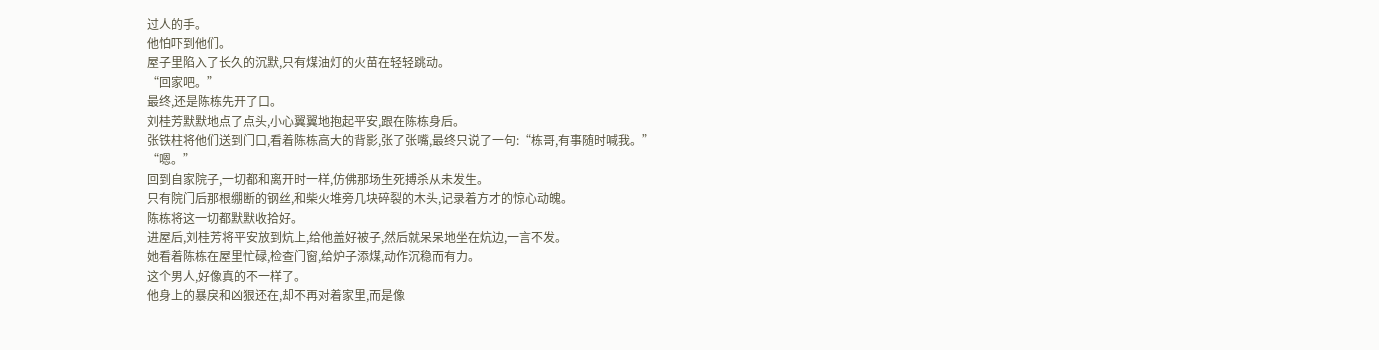过人的手。
他怕吓到他们。
屋子里陷入了长久的沉默,只有煤油灯的火苗在轻轻跳动。
“回家吧。”
最终,还是陈栋先开了口。
刘桂芳默默地点了点头,小心翼翼地抱起平安,跟在陈栋身后。
张铁柱将他们送到门口,看着陈栋高大的背影,张了张嘴,最终只说了一句:“栋哥,有事随时喊我。”
“嗯。”
回到自家院子,一切都和离开时一样,仿佛那场生死搏杀从未发生。
只有院门后那根绷断的钢丝,和柴火堆旁几块碎裂的木头,记录着方才的惊心动魄。
陈栋将这一切都默默收拾好。
进屋后,刘桂芳将平安放到炕上,给他盖好被子,然后就呆呆地坐在炕边,一言不发。
她看着陈栋在屋里忙碌,检查门窗,给炉子添煤,动作沉稳而有力。
这个男人,好像真的不一样了。
他身上的暴戾和凶狠还在,却不再对着家里,而是像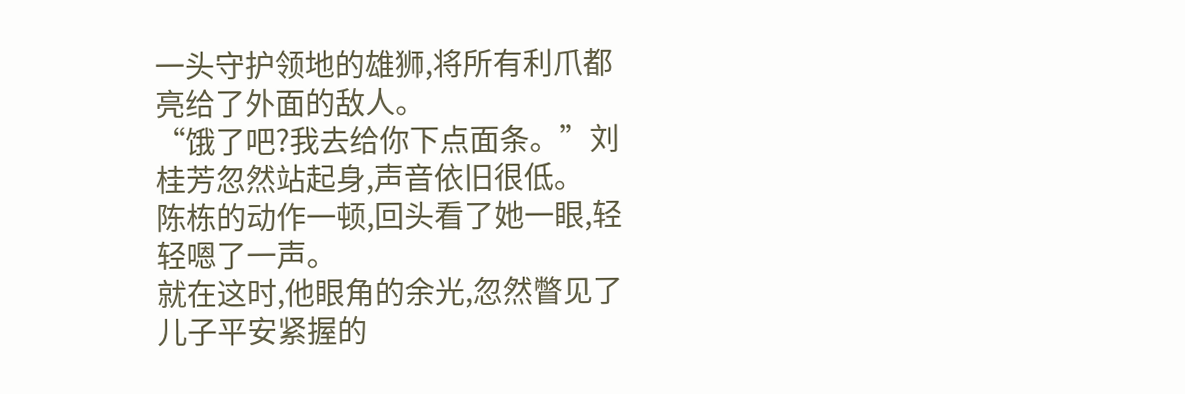一头守护领地的雄狮,将所有利爪都亮给了外面的敌人。
“饿了吧?我去给你下点面条。”刘桂芳忽然站起身,声音依旧很低。
陈栋的动作一顿,回头看了她一眼,轻轻嗯了一声。
就在这时,他眼角的余光,忽然瞥见了儿子平安紧握的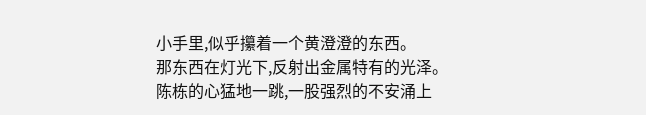小手里,似乎攥着一个黄澄澄的东西。
那东西在灯光下,反射出金属特有的光泽。
陈栋的心猛地一跳,一股强烈的不安涌上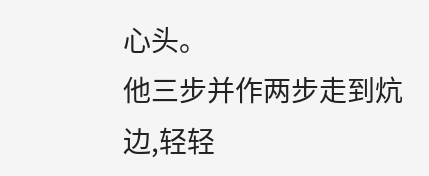心头。
他三步并作两步走到炕边,轻轻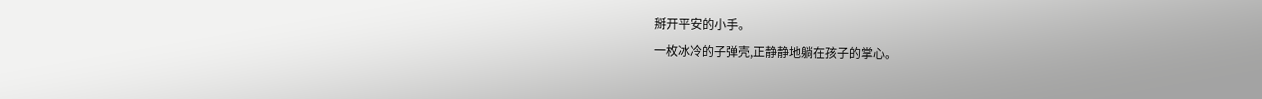掰开平安的小手。
一枚冰冷的子弹壳,正静静地躺在孩子的掌心。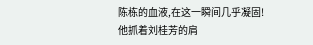陈栋的血液,在这一瞬间几乎凝固!
他抓着刘桂芳的肩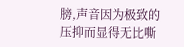膀,声音因为极致的压抑而显得无比嘶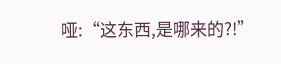哑:“这东西,是哪来的?!”